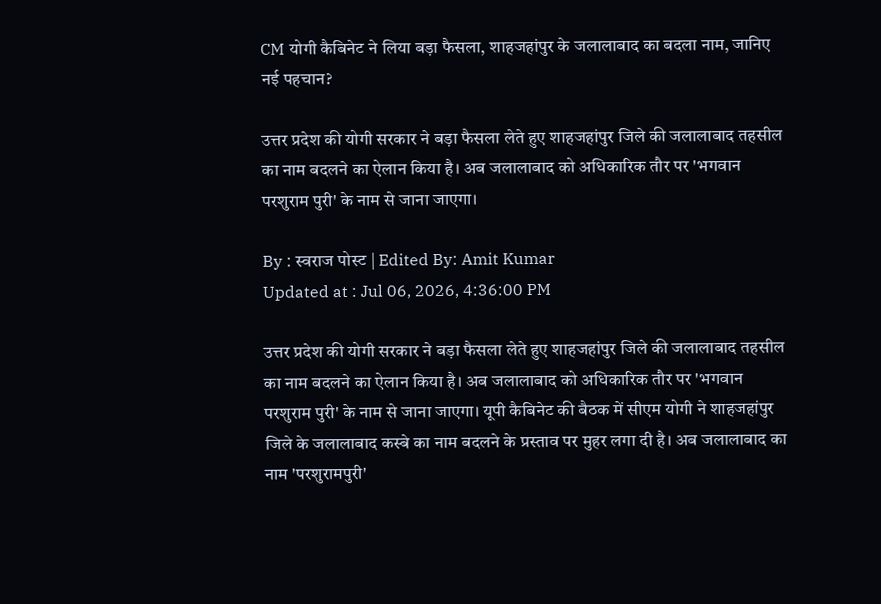CM योगी कैबिनेट ने लिया बड़ा फैसला, शाहजहांपुर के जलालाबाद का बदला नाम, जानिए नई पहचान?

उत्तर प्रदेश की योगी सरकार ने बड़ा फैसला लेते हुए शाहजहांपुर जिले की जलालाबाद तहसील का नाम बदलने का ऐलान किया है। अब जलालाबाद को अधिकारिक तौर पर 'भगवान परशुराम पुरी' के नाम से जाना जाएगा।

By : स्वराज पोस्ट | Edited By: Amit Kumar
Updated at : Jul 06, 2026, 4:36:00 PM

उत्तर प्रदेश की योगी सरकार ने बड़ा फैसला लेते हुए शाहजहांपुर जिले की जलालाबाद तहसील का नाम बदलने का ऐलान किया है। अब जलालाबाद को अधिकारिक तौर पर 'भगवान परशुराम पुरी' के नाम से जाना जाएगा। यूपी कैबिनेट की बैठक में सीएम योगी ने शाहजहांपुर जिले के जलालाबाद कस्बे का नाम बदलने के प्रस्ताव पर मुहर लगा दी है। अब जलालाबाद का नाम 'परशुरामपुरी'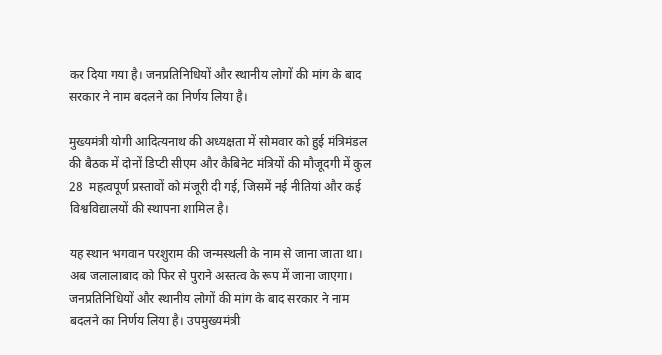कर दिया गया है। जनप्रतिनिधियों और स्थानीय लोगों की मांग के बाद सरकार ने नाम बदलने का निर्णय लिया है।

मुख्यमंत्री योगी आदित्यनाथ की अध्यक्षता में सोमवार को हुई मंत्रिमंडल की बैठक में दोनों डिप्टी सीएम और कैबिनेट मंत्रियों की मौजूदगी में कुल 28  महत्वपूर्ण प्रस्तावों को मंजूरी दी गई, जिसमें नई नीतियां और कई विश्वविद्यालयों की स्थापना शामिल है।

यह स्थान भगवान परशुराम की जन्मस्थली के नाम से जाना जाता था। अब जलालाबाद को फिर से पुराने अस्तत्व के रूप में जाना जाएगा। जनप्रतिनिधियों और स्थानीय लोगों की मांग के बाद सरकार ने नाम बदलने का निर्णय लिया है। उपमुख्यमंत्री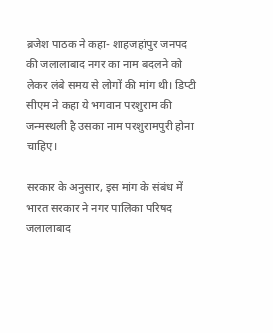ब्रजेश पाठक ने कहा- शाहजहांपुर जनपद की जलालाबाद नगर का नाम बदलने को लेकर लंबे समय से लोगों की मांग थी। डिप्टी सीएम ने कहा ये भगवान परशुराम की जन्मस्थली है उसका नाम परशुरामपुरी होना चाहिए।

सरकार के अनुसार, इस मांग के संबंध में भारत सरकार ने नगर पालिका परिषद जलालाबाद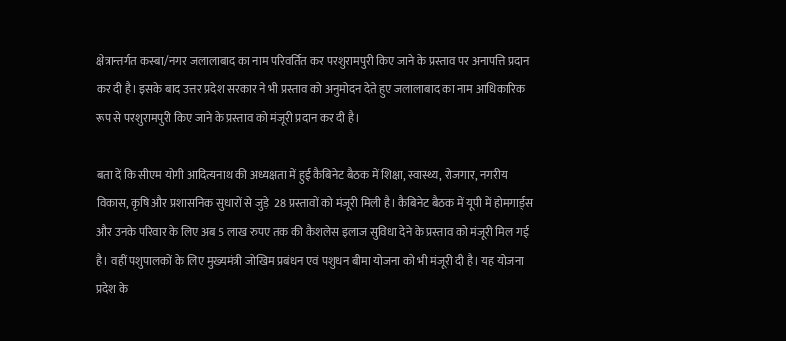क्षेत्रान्तर्गत कस्बा/नगर जलालाबाद का नाम परिवर्तित कर परशुरामपुरी किए जाने के प्रस्ताव पर अनापत्ति प्रदान कर दी है। इसके बाद उत्तर प्रदेश सरकार ने भी प्रस्ताव को अनुमोदन देते हुए जलालाबाद का नाम आधिकारिक रूप से परशुरामपुरी किए जाने के प्रस्ताव को मंजूरी प्रदान कर दी है।

बता दें कि सीएम योगी आदित्यनाथ की अध्यक्षता में हुई कैबिनेट बैठक में शिक्षा, स्वास्थ्य, रोजगार, नगरीय विकास, कृषि और प्रशासनिक सुधारों से जुड़े  28 प्रस्तावों को मंजूरी मिली है। कैबिनेट बैठक में यूपी में होमगार्ड्स और उनके परिवार के लिए अब 5 लाख रुपए तक की कैशलेस इलाज सुविधा देने के प्रस्ताव को मंजूरी मिल गई है। वहीं पशुपालकों के लिए मुख्यमंत्री जोखिम प्रबंधन एवं पशुधन बीमा योजना को भी मंजूरी दी है। यह योजना प्रदेश के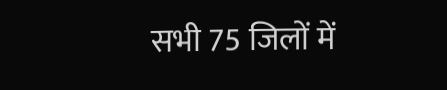सभी 75 जिलों में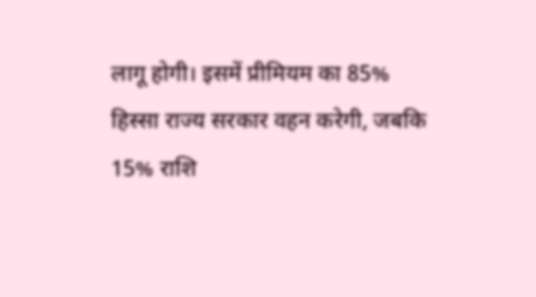लागू होगी। इसमें प्रीमियम का 85% हिस्सा राज्य सरकार वहन करेगी, जबकि 15% राशि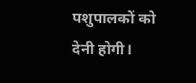पशुपालकों को देनी होगी।